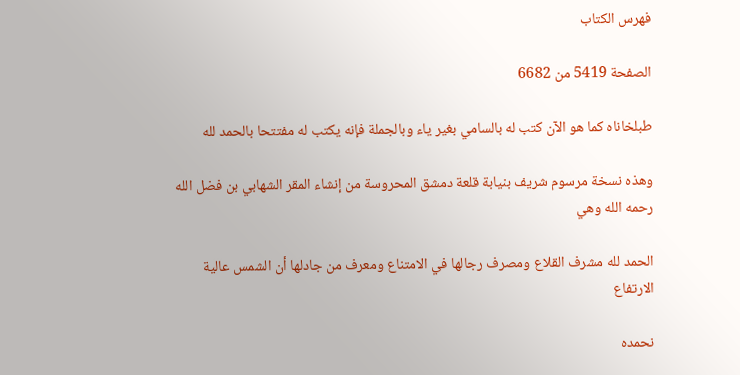فهرس الكتاب

الصفحة 5419 من 6682

طبلخاناه كما هو الآن كتب له بالسامي بغير ياء وبالجملة فإنه يكتب له مفتتحا بالحمد لله

وهذه نسخة مرسوم شريف بنيابة قلعة دمشق المحروسة من إنشاء المقر الشهابي بن فضل الله رحمه الله وهي

الحمد لله مشرف القلاع ومصرف رجالها في الامتناع ومعرف من جادلها أن الشمس عالية الارتفاع

نحمده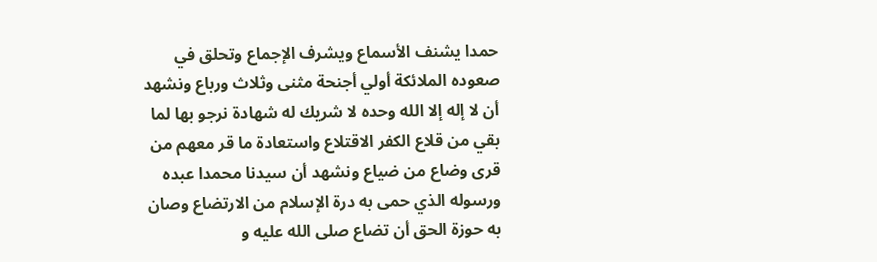حمدا يشنف الأسماع ويشرف الإجماع وتحلق في صعوده الملائكة أولي أجنحة مثنى وثلاث ورباع ونشهد أن لا إله إلا الله وحده لا شريك له شهادة نرجو بها لما بقي من قلاع الكفر الاقتلاع واستعادة ما قر معهم من قرى وضاع من ضياع ونشهد أن سيدنا محمدا عبده ورسوله الذي حمى به درة الإسلام من الارتضاع وصان به حوزة الحق أن تضاع صلى الله عليه و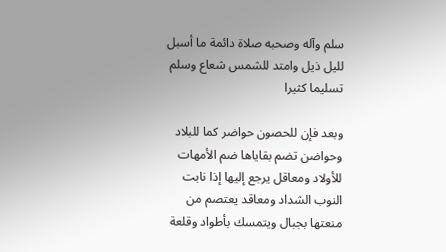سلم وآله وصحبه صلاة دائمة ما أسبل لليل ذيل وامتد للشمس شعاع وسلم تسليما كثيرا

وبعد فإن للحصون حواضر كما للبلاد وحواضن تضم بقاياها ضم الأمهات للأولاد ومعاقل يرجع إليها إذا نابت النوب الشداد ومعاقد يعتصم من منعتها بجبال ويتمسك بأطواد وقلعة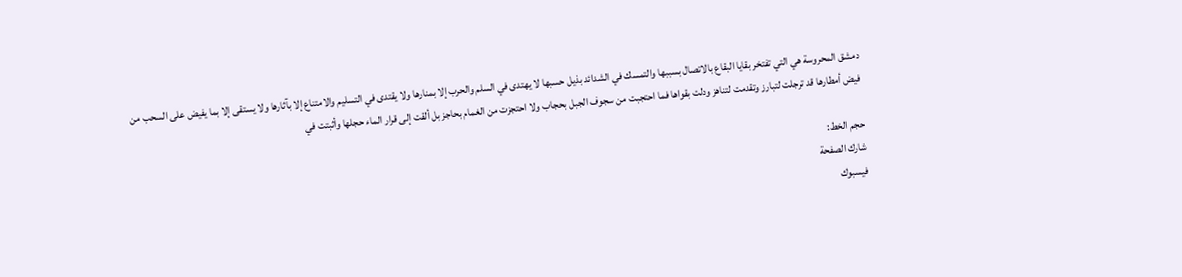دمشق المحروسة هي التي تفتخر بقايا البقاع بالاتصال بسببها والتمسك في الشدائد بذيل حسبها لا يهتدى في السلم والحرب إلا بمنارها ولا يقتدى في التسليم والامتناع إلا بآثارها ولا يستقى إلا بما يفيض على السحب من فيض أمطارها قد ترجلت لتبارز وتقدمت لتناهز ودلت بقواها فما احتجبت من سجوف الجبل بحجاب ولا احتجزت من الغمام بحاجز بل ألقت إلى قرار الماء حجلها وأثبتت في

حجم الخط:
شارك الصفحة
فيسبوك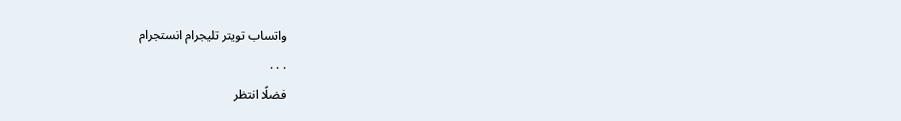واتساب تويتر تليجرام انستجرام
. . .
فضلًا انتظر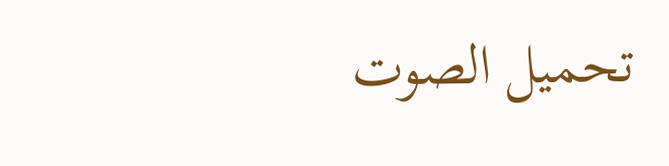تحميل الصوت